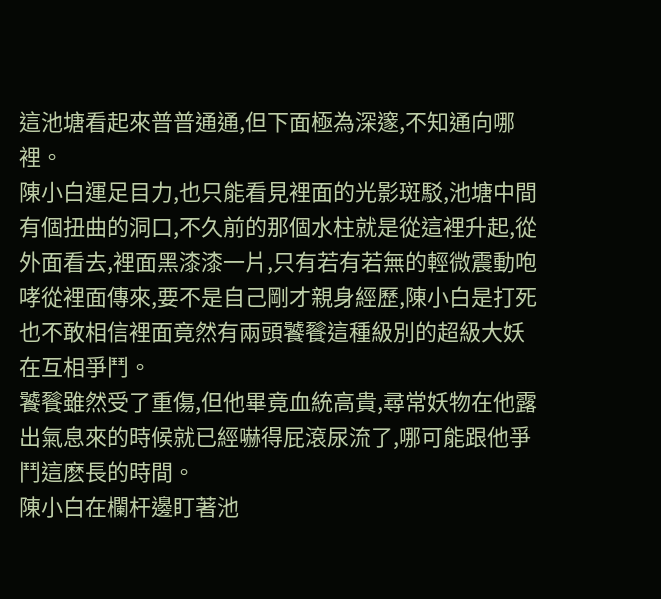這池塘看起來普普通通,但下面極為深邃,不知通向哪裡。
陳小白運足目力,也只能看見裡面的光影斑駁,池塘中間有個扭曲的洞口,不久前的那個水柱就是從這裡升起,從外面看去,裡面黑漆漆一片,只有若有若無的輕微震動咆哮從裡面傳來,要不是自己剛才親身經歷,陳小白是打死也不敢相信裡面竟然有兩頭饕餮這種級別的超級大妖在互相爭鬥。
饕餮雖然受了重傷,但他畢竟血統高貴,尋常妖物在他露出氣息來的時候就已經嚇得屁滾尿流了,哪可能跟他爭鬥這麽長的時間。
陳小白在欄杆邊盯著池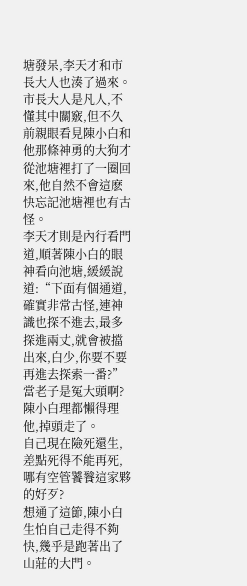塘發呆,李天才和市長大人也湊了過來。
市長大人是凡人,不懂其中關竅,但不久前親眼看見陳小白和他那條神勇的大狗才從池塘裡打了一圈回來,他自然不會這麽快忘記池塘裡也有古怪。
李天才則是內行看門道,順著陳小白的眼神看向池塘,緩緩說道:“下面有個通道,確實非常古怪,連神識也探不進去,最多探進兩丈,就會被擋出來,白少,你要不要再進去探索一番?”
當老子是冤大頭啊?
陳小白理都懶得理他,掉頭走了。
自己現在險死還生,差點死得不能再死,哪有空管饕餮這家夥的好歹?
想通了這節,陳小白生怕自己走得不夠快,幾乎是跑著出了山莊的大門。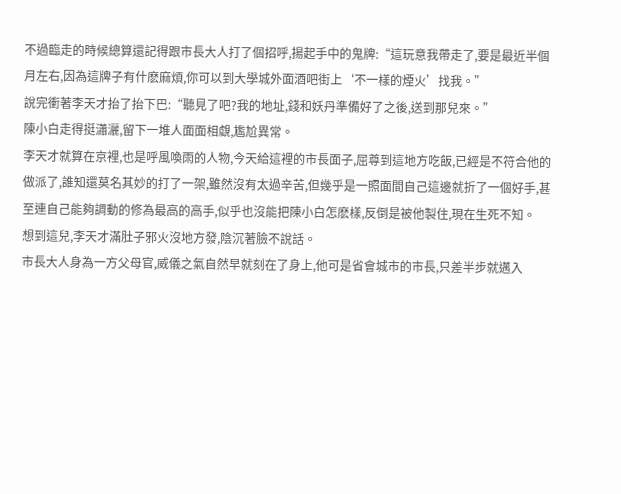不過臨走的時候總算還記得跟市長大人打了個招呼,揚起手中的鬼牌:“這玩意我帶走了,要是最近半個月左右,因為這牌子有什麽麻煩,你可以到大學城外面酒吧街上‘不一樣的煙火’找我。”
說完衝著李天才抬了抬下巴:“聽見了吧?我的地址,錢和妖丹準備好了之後,送到那兒來。”
陳小白走得挺瀟灑,留下一堆人面面相覷,尷尬異常。
李天才就算在京裡,也是呼風喚雨的人物,今天給這裡的市長面子,屈尊到這地方吃飯,已經是不符合他的做派了,誰知還莫名其妙的打了一架,雖然沒有太過辛苦,但幾乎是一照面間自己這邊就折了一個好手,甚至連自己能夠調動的修為最高的高手,似乎也沒能把陳小白怎麽樣,反倒是被他製住,現在生死不知。
想到這兒,李天才滿肚子邪火沒地方發,陰沉著臉不說話。
市長大人身為一方父母官,威儀之氣自然早就刻在了身上,他可是省會城市的市長,只差半步就邁入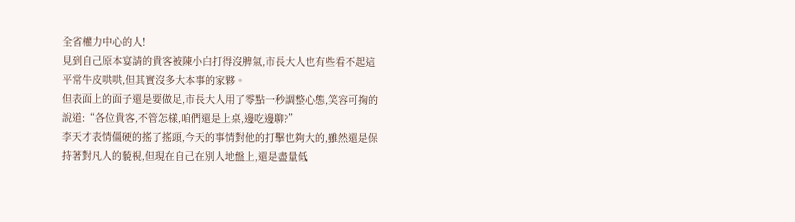全省權力中心的人!
見到自己原本宴請的貴客被陳小白打得沒脾氣,市長大人也有些看不起這平常牛皮哄哄,但其實沒多大本事的家夥。
但表面上的面子還是要做足,市長大人用了零點一秒調整心態,笑容可掬的說道:“各位貴客,不管怎樣,咱們還是上桌,邊吃邊聊?”
李天才表情僵硬的搖了搖頭,今天的事情對他的打擊也夠大的,雖然還是保持著對凡人的藐視,但現在自己在別人地盤上,還是盡量低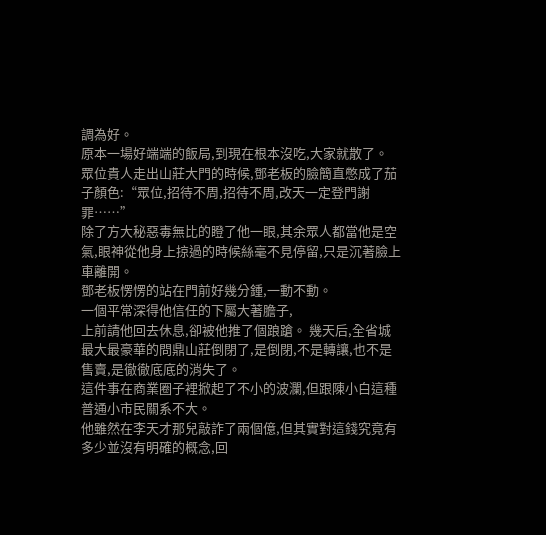調為好。
原本一場好端端的飯局,到現在根本沒吃,大家就散了。
眾位貴人走出山莊大門的時候,鄧老板的臉簡直憋成了茄子顏色:“眾位,招待不周,招待不周,改天一定登門謝罪……”
除了方大秘惡毒無比的瞪了他一眼,其余眾人都當他是空氣,眼神從他身上掠過的時候絲毫不見停留,只是沉著臉上車離開。
鄧老板愣愣的站在門前好幾分鍾,一動不動。
一個平常深得他信任的下屬大著膽子,
上前請他回去休息,卻被他推了個踉蹌。 幾天后,全省城最大最豪華的問鼎山莊倒閉了,是倒閉,不是轉讓,也不是售賣,是徹徹底底的消失了。
這件事在商業圈子裡掀起了不小的波瀾,但跟陳小白這種普通小市民關系不大。
他雖然在李天才那兒敲詐了兩個億,但其實對這錢究竟有多少並沒有明確的概念,回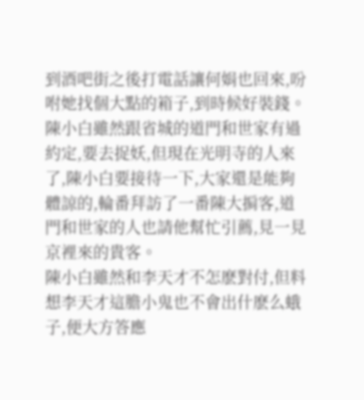到酒吧街之後打電話讓何娟也回來,吩咐她找個大點的箱子,到時候好裝錢。
陳小白雖然跟省城的道門和世家有過約定,要去捉妖,但現在光明寺的人來了,陳小白要接待一下,大家還是能夠體諒的,輪番拜訪了一番陳大掮客,道門和世家的人也請他幫忙引薦,見一見京裡來的貴客。
陳小白雖然和李天才不怎麽對付,但料想李天才這膽小鬼也不會出什麽么蛾子,便大方答應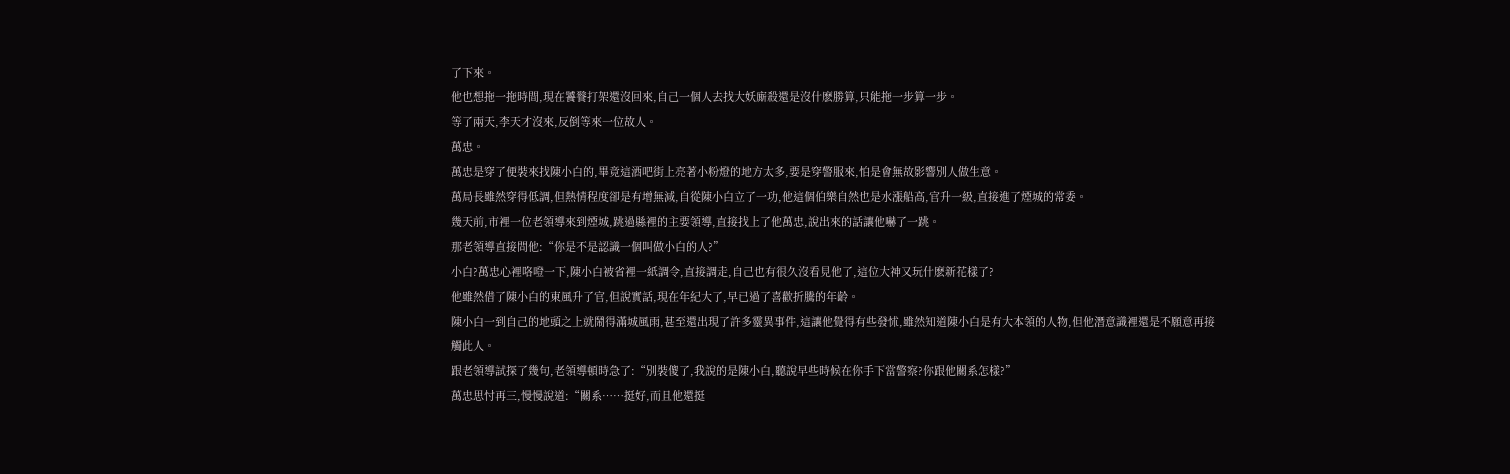了下來。
他也想拖一拖時間,現在饕餮打架還沒回來,自己一個人去找大妖廝殺還是沒什麽勝算,只能拖一步算一步。
等了兩天,李天才沒來,反倒等來一位故人。
萬忠。
萬忠是穿了便裝來找陳小白的,畢竟這酒吧街上亮著小粉燈的地方太多,要是穿警服來,怕是會無故影響別人做生意。
萬局長雖然穿得低調,但熱情程度卻是有增無減,自從陳小白立了一功,他這個伯樂自然也是水漲船高,官升一級,直接進了煙城的常委。
幾天前,市裡一位老領導來到煙城,跳過縣裡的主要領導,直接找上了他萬忠,說出來的話讓他嚇了一跳。
那老領導直接問他:“你是不是認識一個叫做小白的人?”
小白?萬忠心裡咯噔一下,陳小白被省裡一紙調令,直接調走,自己也有很久沒看見他了,這位大神又玩什麽新花樣了?
他雖然借了陳小白的東風升了官,但說實話,現在年紀大了,早已過了喜歡折騰的年齡。
陳小白一到自己的地頭之上就鬧得滿城風雨,甚至還出現了許多靈異事件,這讓他覺得有些發怵,雖然知道陳小白是有大本領的人物,但他潛意識裡還是不願意再接觸此人。
跟老領導試探了幾句,老領導頓時急了:“別裝傻了,我說的是陳小白,聽說早些時候在你手下當警察?你跟他關系怎樣?”
萬忠思忖再三,慢慢說道:“關系……挺好,而且他還挺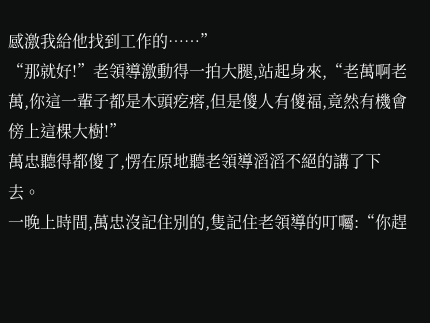感激我給他找到工作的……”
“那就好!”老領導激動得一拍大腿,站起身來,“老萬啊老萬,你這一輩子都是木頭疙瘩,但是傻人有傻福,竟然有機會傍上這棵大樹!”
萬忠聽得都傻了,愣在原地聽老領導滔滔不絕的講了下去。
一晚上時間,萬忠沒記住別的,隻記住老領導的叮囑:“你趕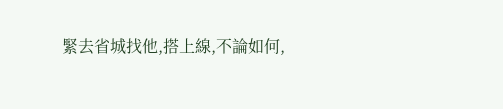緊去省城找他,搭上線,不論如何,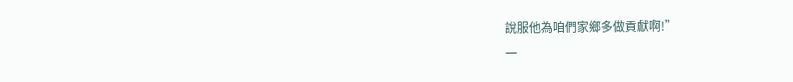說服他為咱們家鄉多做貢獻啊!”
一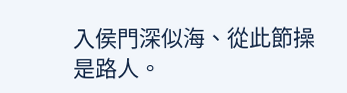入侯門深似海、從此節操是路人。